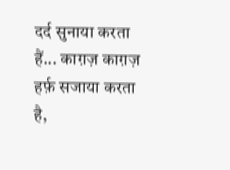दर्द सुनाया करता हैं... काग़ज़ काग़ज़ हर्फ़ सजाया करता है,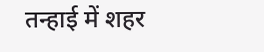तन्हाई में शहर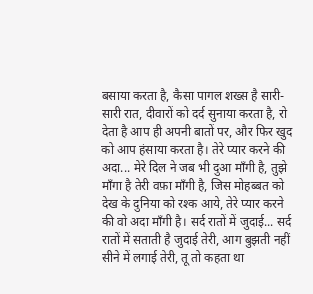बसाया करता है, कैसा पागल शख्स है सारी-सारी रात, दीवारों को दर्द सुनाया करता है, रो देता है आप ही अपनी बातों पर, और फिर खुद को आप हंसाया करता है। तेरे प्यार करने की अदा... मेरे दिल ने जब भी दुआ माँगी है, तुझे माँगा है तेरी वफ़ा माँगी है, जिस मोहब्बत को देख के दुनिया को रश्क आये, तेरे प्यार करने की वो अदा माँगी है। सर्द रातों में जुदाई... सर्द रातों में सताती है जुदाई तेरी, आग बुझती नहीं सीने में लगाई तेरी, तू तो कहता था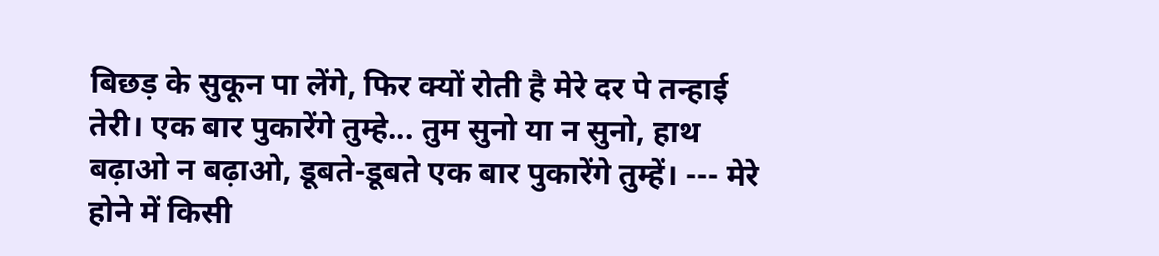बिछड़ के सुकून पा लेंगे, फिर क्यों रोती है मेरे दर पे तन्हाई तेरी। एक बार पुकारेंगे तुम्हे... तुम सुनो या न सुनो, हाथ बढ़ाओ न बढ़ाओ, डूबते-डूबते एक बार पुकारेंगे तुम्हें। --- मेरे होने में किसी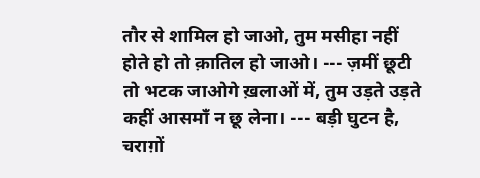तौर से शामिल हो जाओ, तुम मसीहा नहीं होते हो तो क़ातिल हो जाओ। --- ज़मीं छूटी तो भटक जाओगे ख़लाओं में, तुम उड़ते उड़ते कहीं आसमाँ न छू लेना। --- बड़ी घुटन है, चराग़ों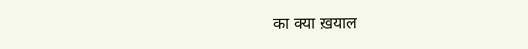का क्या ख़याल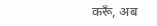करूँ, अब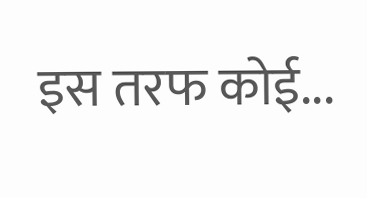इस तरफ कोई...